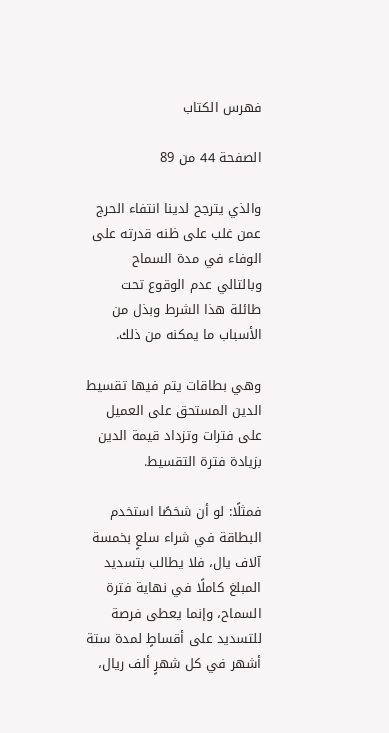فهرس الكتاب

الصفحة 44 من 89

والذي يترجح لدينا انتفاء الحرج عمن غلب على ظنه قدرته على الوفاء في مدة السماح وبالتالي عدم الوقوع تحت طائلة هذا الشرط وبذل من الأسباب ما يمكنه من ذلك.

وهي بطاقات يتم فيها تقسيط الدين المستحق على العميل على فترات وتزداد قيمة الدين بزيادة فترة التقسيط.

فمثلًا: لو أن شخصًا استخدم البطاقة في شراء سلعٍ بخمسة آلاف يال، فلا يطالب بتسديد المبلغ كاملًا في نهاية فترة السماح، وإنما يعطى فرصة للتسديد على أقساطٍ لمدة ستة أشهر في كل شهرٍ ألف ريال،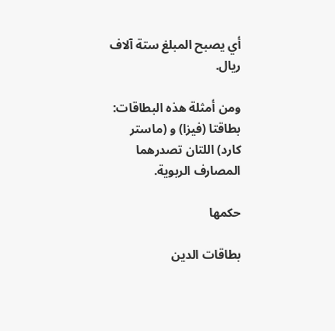أي يصبح المبلغ ستة آلاف ريال.

ومن أمثلة هذه البطاقات: بطاقتا (فيزا) و (ماستر كارد) اللتان تصدرهما المصارف الربوية.

حكمها

بطاقات الدين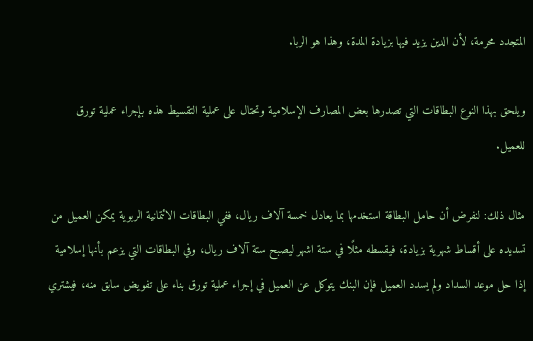المتجدد محرمة، لأن الدين يزيد فيها بزيادة المدة، وهذا هو الربا.

ويلحق بهذا النوع البطاقات التي تصدرها بعض المصارف الإسلامية وتحتال على عملية التقسيط هذه بإجراء عملية تورق للعميل.

مثال ذلك: لنفرض أن حامل البطاقة استخدمها بما يعادل خمسة آلاف ريال، ففي البطاقات الائتمانية الربوية يمكن العميل من تسديده على أقساط شهرية بزيادة، فيقسطه مثلًا في ستة اشهر ليصبح ستة آلاف ريال، وفي البطاقات التي يزعم بأنها إسلامية إذا حل موعد السداد ولم يسدد العميل فإن البنك يتوكل عن العميل في إجراء عملية تورق بناء على تفويض سابق منه، فيشتري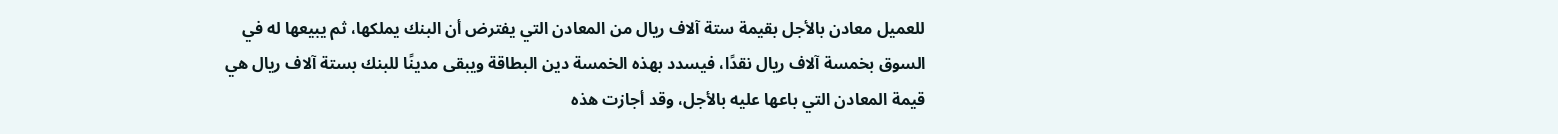للعميل معادن بالأجل بقيمة ستة آلاف ريال من المعادن التي يفترض أن البنك يملكها، ثم يبيعها له في السوق بخمسة آلاف ريال نقدًا، فيسدد بهذه الخمسة دين البطاقة ويبقى مدينًا للبنك بستة آلاف ريال هي قيمة المعادن التي باعها عليه بالأجل، وقد أجازت هذه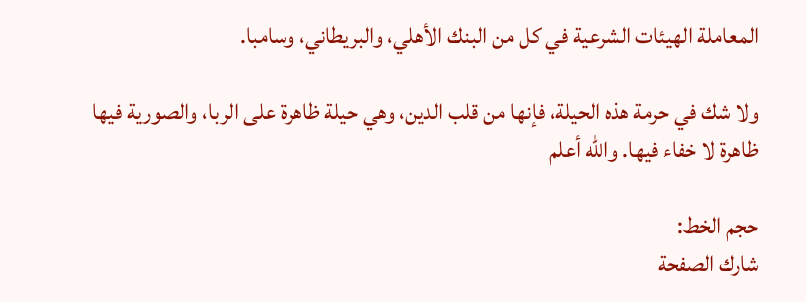المعاملة الهيئات الشرعية في كل من البنك الأهلي، والبريطاني، وسامبا.

ولا شك في حرمة هذه الحيلة، فإنها من قلب الدين، وهي حيلة ظاهرة على الربا، والصورية فيها ظاهرة لا خفاء فيها. والله أعلم

حجم الخط:
شارك الصفحة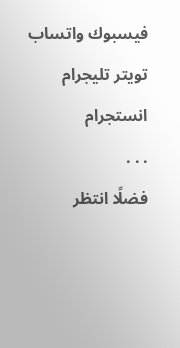فيسبوك واتساب تويتر تليجرام انستجرام
. . .
فضلًا انتظر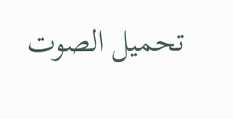تحميل الصوت